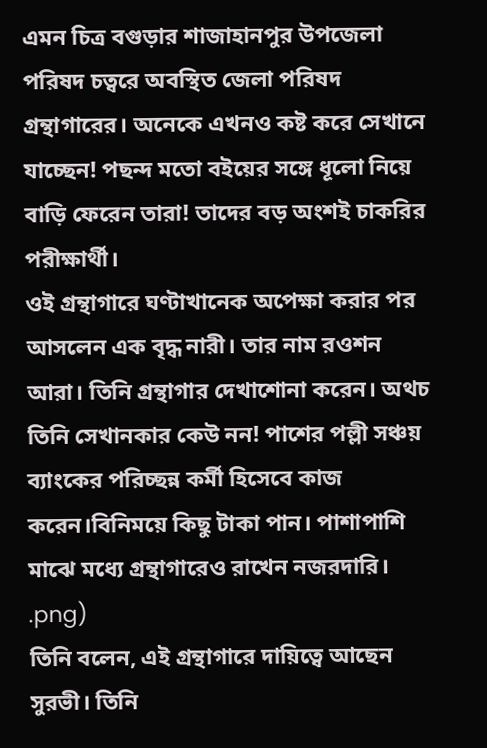এমন চিত্র বগুড়ার শাজাহানপুর উপজেলা পরিষদ চত্বরে অবস্থিত জেলা পরিষদ গ্রন্থাগারের। অনেকে এখনও কষ্ট করে সেখানে যাচ্ছেন! পছন্দ মতো বইয়ের সঙ্গে ধূলো নিয়ে বাড়ি ফেরেন তারা! তাদের বড় অংশই চাকরির পরীক্ষার্থী।
ওই গ্রন্থাগারে ঘণ্টাখানেক অপেক্ষা করার পর আসলেন এক বৃদ্ধ নারী। তার নাম রওশন আরা। তিনি গ্রন্থাগার দেখাশোনা করেন। অথচ তিনি সেখানকার কেউ নন! পাশের পল্লী সঞ্চয় ব্যাংকের পরিচ্ছন্ন কর্মী হিসেবে কাজ করেন।বিনিময়ে কিছু টাকা পান। পাশাপাশি মাঝে মধ্যে গ্রন্থাগারেও রাখেন নজরদারি।
.png)
তিনি বলেন, এই গ্রন্থাগারে দায়িত্বে আছেন সুরভী। তিনি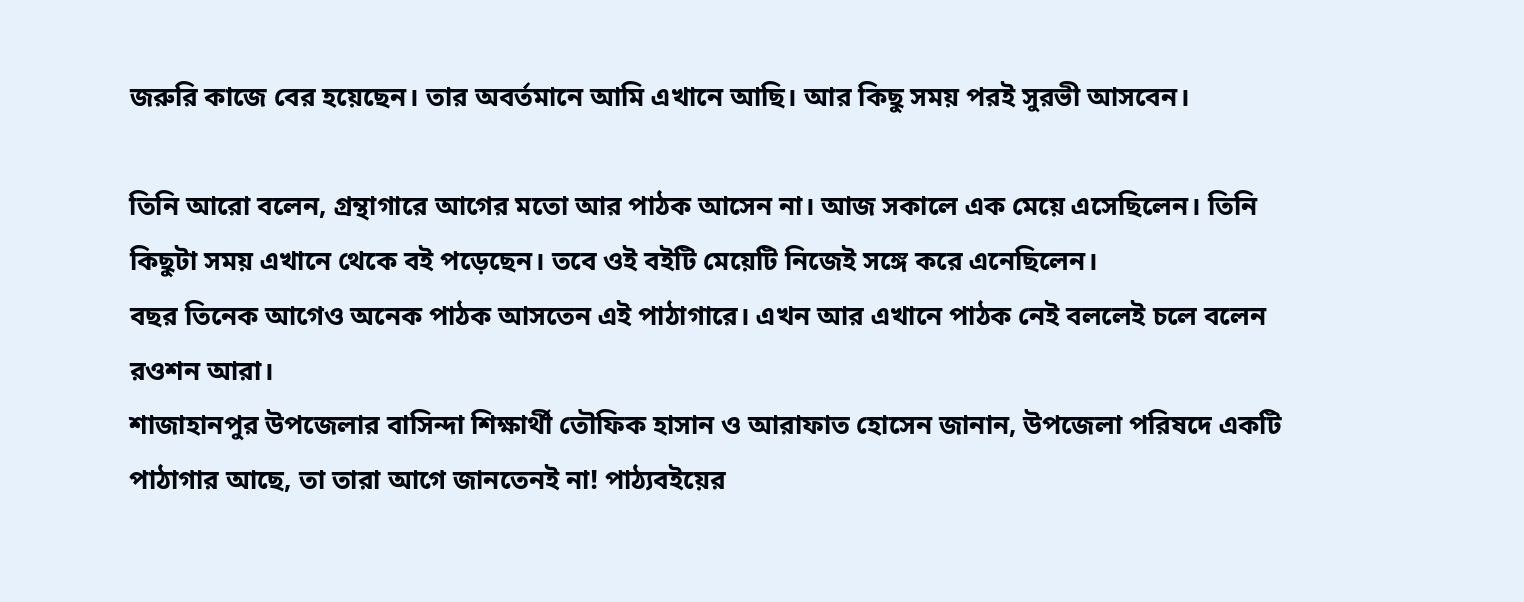জরুরি কাজে বের হয়েছেন। তার অবর্তমানে আমি এখানে আছি। আর কিছু সময় পরই সুরভী আসবেন।

তিনি আরো বলেন, গ্রন্থাগারে আগের মতো আর পাঠক আসেন না। আজ সকালে এক মেয়ে এসেছিলেন। তিনি কিছুটা সময় এখানে থেকে বই পড়েছেন। তবে ওই বইটি মেয়েটি নিজেই সঙ্গে করে এনেছিলেন।
বছর তিনেক আগেও অনেক পাঠক আসতেন এই পাঠাগারে। এখন আর এখানে পাঠক নেই বললেই চলে বলেন রওশন আরা।
শাজাহানপুর উপজেলার বাসিন্দা শিক্ষার্থী তৌফিক হাসান ও আরাফাত হোসেন জানান, উপজেলা পরিষদে একটি পাঠাগার আছে, তা তারা আগে জানতেনই না! পাঠ্যবইয়ের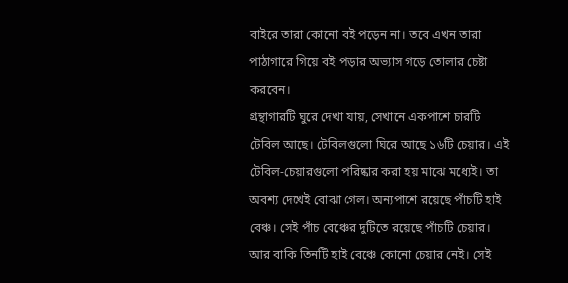বাইরে তারা কোনো বই পড়েন না। তবে এখন তারা পাঠাগারে গিয়ে বই পড়ার অভ্যাস গড়ে তোলার চেষ্টা করবেন।
গ্রন্থাগারটি ঘুরে দেখা যায়, সেখানে একপাশে চারটি টেবিল আছে। টেবিলগুলো ঘিরে আছে ১৬টি চেয়ার। এই টেবিল-চেয়ারগুলো পরিষ্কার করা হয় মাঝে মধ্যেই। তা অবশ্য দেখেই বোঝা গেল। অন্যপাশে রয়েছে পাঁচটি হাই বেঞ্চ। সেই পাঁচ বেঞ্চের দুটিতে রয়েছে পাঁচটি চেয়ার। আর বাকি তিনটি হাই বেঞ্চে কোনো চেয়ার নেই। সেই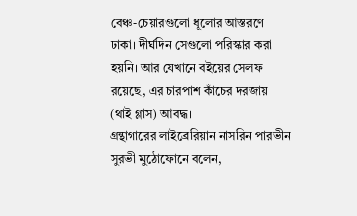বেঞ্চ-চেয়ারগুলো ধূলোর আস্তরণে ঢাকা। দীর্ঘদিন সেগুলো পরিস্কার করা হয়নি। আর যেখানে বইয়ের সেলফ রয়েছে, এর চারপাশ কাঁচের দরজায় (থাই গ্লাস) আবদ্ধ।
গ্রন্থাগারের লাইব্রেরিয়ান নাসরিন পারভীন সুরভী মুঠোফোনে বলেন,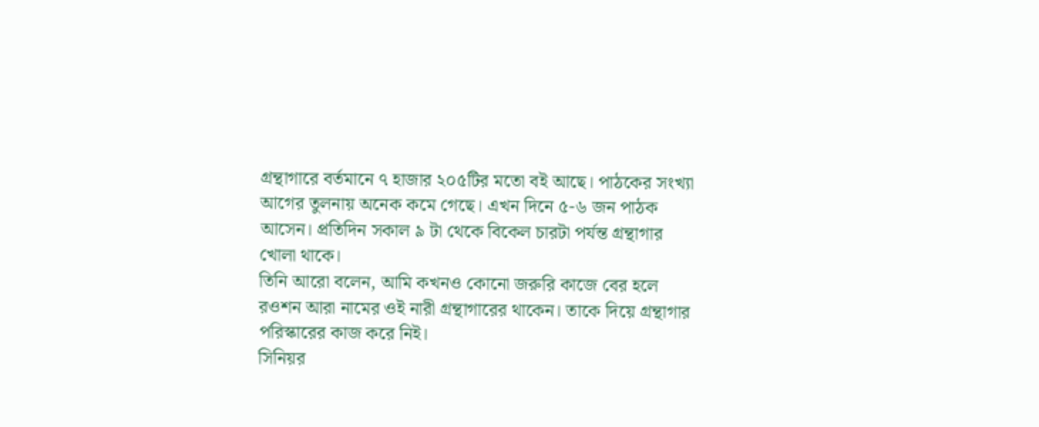গ্রন্থাগারে বর্তমানে ৭ হাজার ২০৫টির মতো বই আছে। পাঠকের সংখ্যা আগের তুলনায় অনেক কমে গেছে। এখন দিনে ৫-৬ জন পাঠক আসেন। প্রতিদিন সকাল ৯ টা থেকে বিকেল চারটা পর্যন্ত গ্রন্থাগার খোলা থাকে।
তিনি আরো বলেন, আমি কখনও কোনো জরুরি কাজে বের হলে রওশন আরা নামের ওই নারী গ্রন্থাগারের থাকেন। তাকে দিয়ে গ্রন্থাগার পরিস্কারের কাজ করে নিই।
সিনিয়র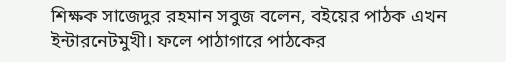শিক্ষক সাজেদুর রহমান সবুজ বলেন, বইয়ের পাঠক এখন ইন্টারনেটমুখী। ফলে পাঠাগারে পাঠকের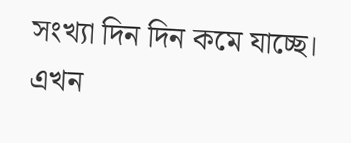সংখ্যা দিন দিন কমে যাচ্ছে। এখন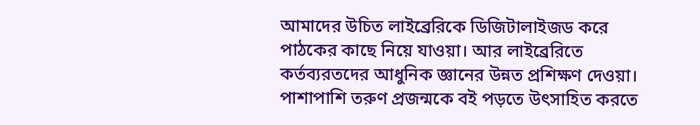আমাদের উচিত লাইব্রেরিকে ডিজিটালাইজড করে পাঠকের কাছে নিয়ে যাওয়া। আর লাইব্রেরিতে কর্তব্যরতদের আধুনিক জ্ঞানের উন্নত প্রশিক্ষণ দেওয়া। পাশাপাশি তরুণ প্রজন্মকে বই পড়তে উৎসাহিত করতে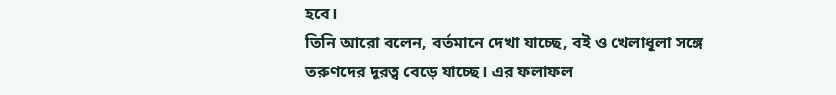হবে।
তিনি আরো বলেন, বর্তমানে দেখা যাচ্ছে, বই ও খেলাধূলা সঙ্গে তরুণদের দূরত্ব বেড়ে যাচ্ছে। এর ফলাফল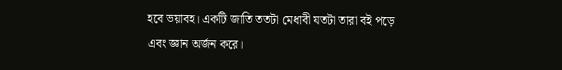হবে ভয়াবহ। একটি জাতি ততটা মেধাবী যতটা তারা বই পড়ে এবং জ্ঞান অর্জন করে।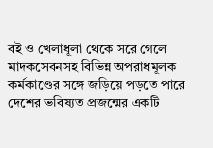বই ও খেলাধূলা থেকে সরে গেলে মাদকসেবনসহ বিভিন্ন অপরাধমূলক কর্মকাণ্ডের সঙ্গে জড়িয়ে পড়তে পারে দেশের ভবিষ্যত প্রজন্মের একটি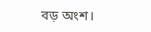বড় অংশ।